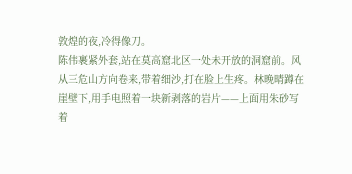敦煌的夜,冷得像刀。
陈伟裹紧外套,站在莫高窟北区一处未开放的洞窟前。风从三危山方向卷来,带着细沙,打在脸上生疼。林晚晴蹲在崖壁下,用手电照着一块新剥落的岩片——上面用朱砂写着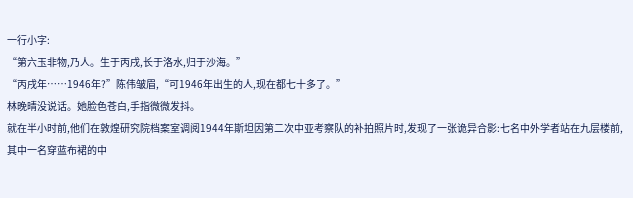一行小字:
“第六玉非物,乃人。生于丙戌,长于洛水,归于沙海。”
“丙戌年……1946年?”陈伟皱眉,“可1946年出生的人,现在都七十多了。”
林晚晴没说话。她脸色苍白,手指微微发抖。
就在半小时前,他们在敦煌研究院档案室调阅1944年斯坦因第二次中亚考察队的补拍照片时,发现了一张诡异合影:七名中外学者站在九层楼前,其中一名穿蓝布裙的中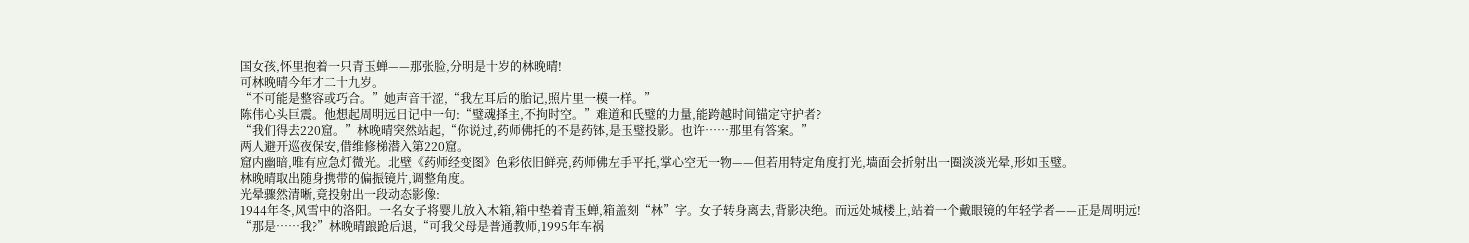国女孩,怀里抱着一只青玉蝉——那张脸,分明是十岁的林晚晴!
可林晚晴今年才二十九岁。
“不可能是整容或巧合。”她声音干涩,“我左耳后的胎记,照片里一模一样。”
陈伟心头巨震。他想起周明远日记中一句:“璧魂择主,不拘时空。”难道和氏璧的力量,能跨越时间锚定守护者?
“我们得去220窟。”林晚晴突然站起,“你说过,药师佛托的不是药钵,是玉璧投影。也许……那里有答案。”
两人避开巡夜保安,借维修梯潜入第220窟。
窟内幽暗,唯有应急灯微光。北壁《药师经变图》色彩依旧鲜亮,药师佛左手平托,掌心空无一物——但若用特定角度打光,墙面会折射出一圈淡淡光晕,形如玉璧。
林晚晴取出随身携带的偏振镜片,调整角度。
光晕骤然清晰,竟投射出一段动态影像:
1944年冬,风雪中的洛阳。一名女子将婴儿放入木箱,箱中垫着青玉蝉,箱盖刻“林”字。女子转身离去,背影决绝。而远处城楼上,站着一个戴眼镜的年轻学者——正是周明远!
“那是……我?”林晚晴踉跄后退,“可我父母是普通教师,1995年车祸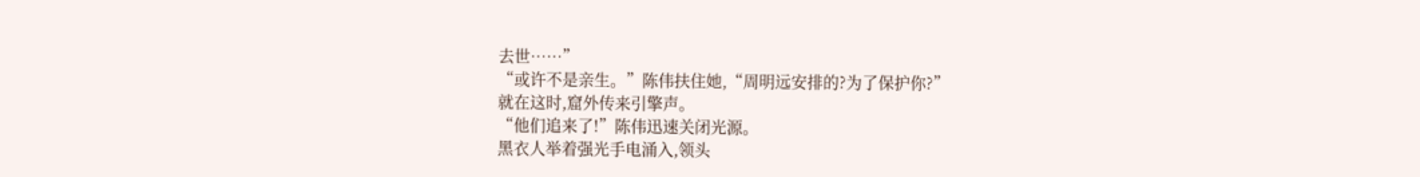去世……”
“或许不是亲生。”陈伟扶住她,“周明远安排的?为了保护你?”
就在这时,窟外传来引擎声。
“他们追来了!”陈伟迅速关闭光源。
黑衣人举着强光手电涌入,领头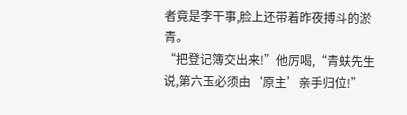者竟是李干事,脸上还带着昨夜搏斗的淤青。
“把登记簿交出来!”他厉喝,“青蚨先生说,第六玉必须由‘原主’亲手归位!”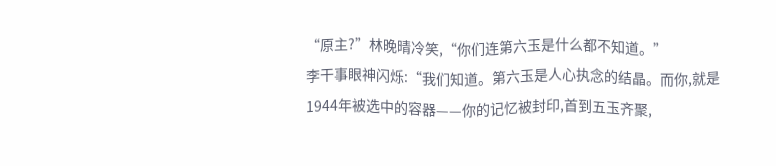“原主?”林晚晴冷笑,“你们连第六玉是什么都不知道。”
李干事眼神闪烁:“我们知道。第六玉是人心执念的结晶。而你,就是1944年被选中的容器——你的记忆被封印,首到五玉齐聚,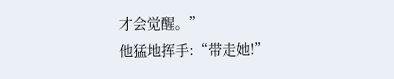才会觉醒。”
他猛地挥手:“带走她!”